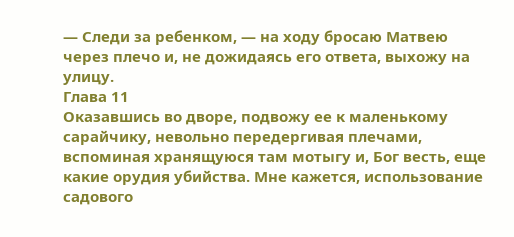— Следи за ребенком, — на ходу бросаю Матвею через плечо и, не дожидаясь его ответа, выхожу на улицу.
Глава 11
Оказавшись во дворе, подвожу ее к маленькому сарайчику, невольно передергивая плечами, вспоминая хранящуюся там мотыгу и, Бог весть, еще какие орудия убийства. Мне кажется, использование садового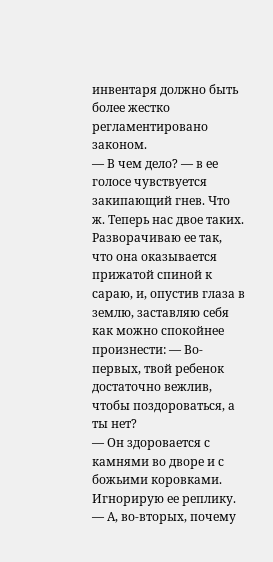инвентаря должно быть более жестко регламентировано законом.
— В чем дело? — в ее голосе чувствуется закипающий гнев. Что ж. Теперь нас двое таких.
Разворачиваю ее так, что она оказывается прижатой спиной к сараю, и, опустив глаза в землю, заставляю себя как можно спокойнее произнести: — Во-первых, твой ребенок достаточно вежлив, чтобы поздороваться, а ты нет?
— Он здоровается с камнями во дворе и с божьими коровками.
Игнорирую ее реплику.
— А, во-вторых, почему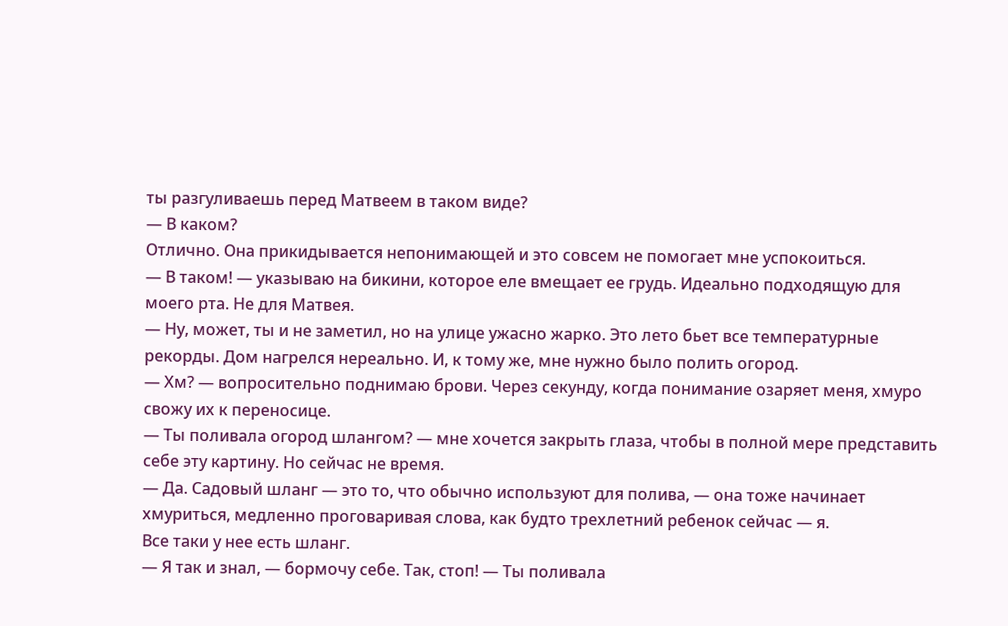ты разгуливаешь перед Матвеем в таком виде?
— В каком?
Отлично. Она прикидывается непонимающей и это совсем не помогает мне успокоиться.
— В таком! — указываю на бикини, которое еле вмещает ее грудь. Идеально подходящую для моего рта. Не для Матвея.
— Ну, может, ты и не заметил, но на улице ужасно жарко. Это лето бьет все температурные рекорды. Дом нагрелся нереально. И, к тому же, мне нужно было полить огород.
— Хм? — вопросительно поднимаю брови. Через секунду, когда понимание озаряет меня, хмуро свожу их к переносице.
— Ты поливала огород шлангом? — мне хочется закрыть глаза, чтобы в полной мере представить себе эту картину. Но сейчас не время.
— Да. Садовый шланг — это то, что обычно используют для полива, — она тоже начинает хмуриться, медленно проговаривая слова, как будто трехлетний ребенок сейчас — я.
Все таки у нее есть шланг.
— Я так и знал, — бормочу себе. Так, стоп! — Ты поливала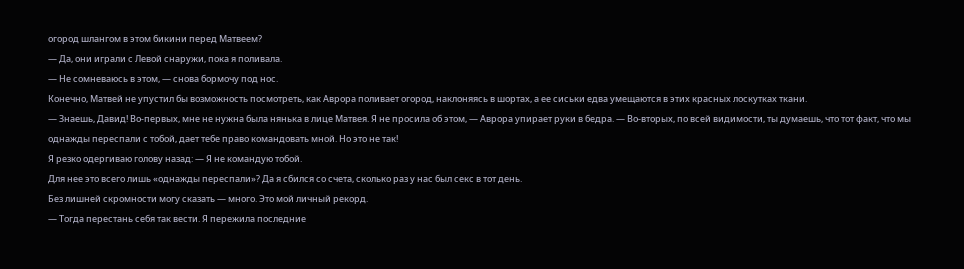огород шлангом в этом бикини перед Матвеем?
— Да, они играли с Левой снаружи, пока я поливала.
— Не сомневаюсь в этом, — снова бормочу под нос.
Конечно, Матвей не упустил бы возможность посмотреть, как Аврора поливает огород, наклоняясь в шортах, а ее сиськи едва умещаются в этих красных лоскутках ткани.
— Знаешь, Давид! Во-первых, мне не нужна была нянька в лице Матвея. Я не просила об этом, — Аврора упирает руки в бедра. — Во-вторых, по всей видимости, ты думаешь, что тот факт, что мы однажды переспали с тобой, дает тебе право командовать мной. Но это не так!
Я резко одергиваю голову назад: — Я не командую тобой.
Для нее это всего лишь «однажды переспали»? Да я сбился со счета, сколько раз у нас был секс в тот день.
Без лишней скромности могу сказать — много. Это мой личный рекорд.
— Тогда перестань себя так вести. Я пережила последние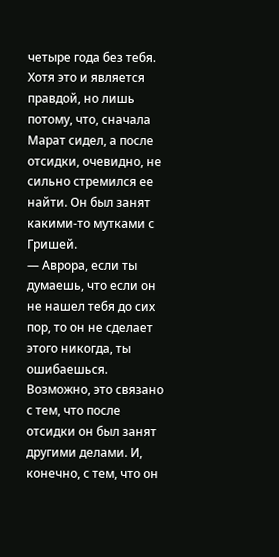четыре года без тебя.
Хотя это и является правдой, но лишь потому, что, сначала Марат сидел, а после отсидки, очевидно, не сильно стремился ее найти. Он был занят какими-то мутками с Гришей.
— Аврора, если ты думаешь, что если он не нашел тебя до сих пор, то он не сделает этого никогда, ты ошибаешься. Возможно, это связано с тем, что после отсидки он был занят другими делами. И, конечно, с тем, что он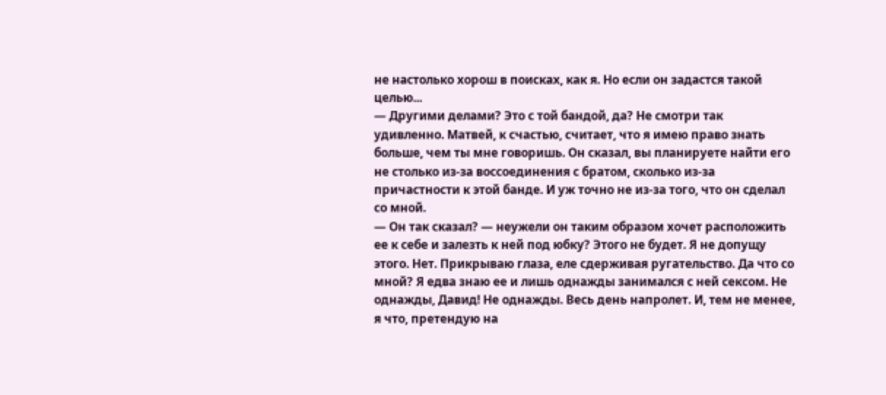не настолько хорош в поисках, как я. Но если он задастся такой целью...
— Другими делами? Это с той бандой, да? Не смотри так удивленно. Матвей, к счастью, считает, что я имею право знать больше, чем ты мне говоришь. Он сказал, вы планируете найти его не столько из-за воссоединения с братом, сколько из-за причастности к этой банде. И уж точно не из-за того, что он сделал со мной.
— Он так сказал? — неужели он таким образом хочет расположить ее к себе и залезть к ней под юбку? Этого не будет. Я не допущу этого. Нет. Прикрываю глаза, еле сдерживая ругательство. Да что со мной? Я едва знаю ее и лишь однажды занимался с ней сексом. Не однажды, Давид! Не однажды. Весь день напролет. И, тем не менее, я что, претендую на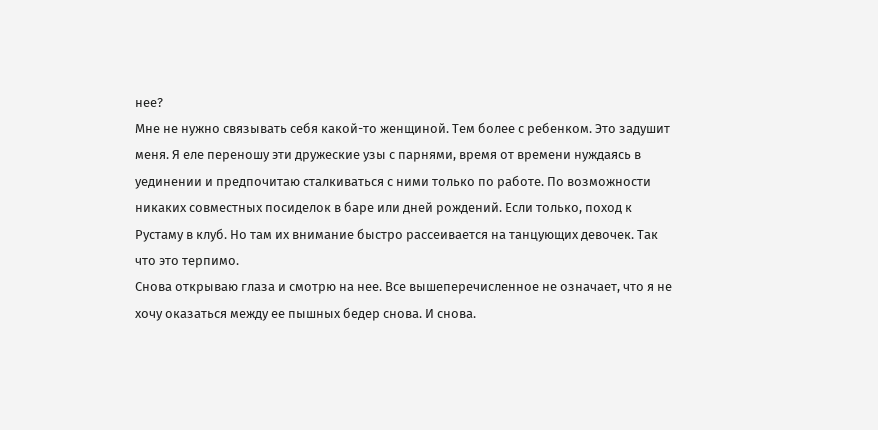нее?
Мне не нужно связывать себя какой-то женщиной. Тем более с ребенком. Это задушит меня. Я еле переношу эти дружеские узы с парнями, время от времени нуждаясь в уединении и предпочитаю сталкиваться с ними только по работе. По возможности никаких совместных посиделок в баре или дней рождений. Если только, поход к Рустаму в клуб. Но там их внимание быстро рассеивается на танцующих девочек. Так что это терпимо.
Снова открываю глаза и смотрю на нее. Все вышеперечисленное не означает, что я не хочу оказаться между ее пышных бедер снова. И снова.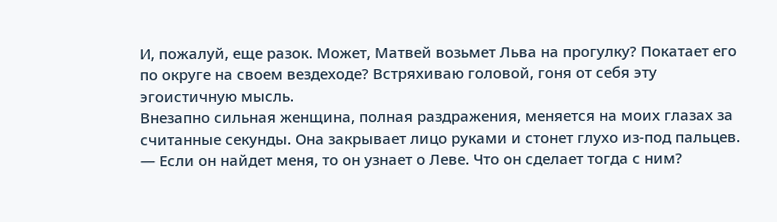И, пожалуй, еще разок. Может, Матвей возьмет Льва на прогулку? Покатает его по округе на своем вездеходе? Встряхиваю головой, гоня от себя эту эгоистичную мысль.
Внезапно сильная женщина, полная раздражения, меняется на моих глазах за считанные секунды. Она закрывает лицо руками и стонет глухо из-под пальцев.
— Если он найдет меня, то он узнает о Леве. Что он сделает тогда с ним?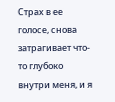Страх в ее голосе, снова затрагивает что-то глубоко внутри меня, и я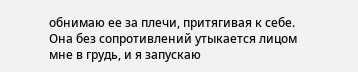обнимаю ее за плечи, притягивая к себе. Она без сопротивлений утыкается лицом мне в грудь, и я запускаю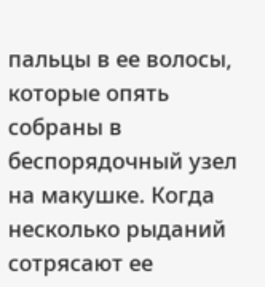пальцы в ее волосы, которые опять собраны в беспорядочный узел на макушке. Когда несколько рыданий сотрясают ее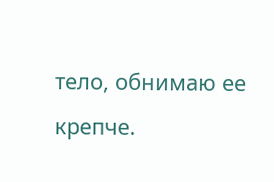тело, обнимаю ее крепче.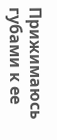Прижимаюсь губами к ее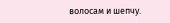волосам и шепчу.